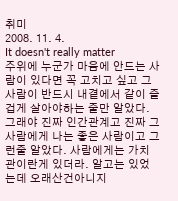취미
2008. 11. 4.
It doesn't really matter
주위에 누군가 마음에 안드는 사람이 있다면 꼭 고치고 싶고 그 사람이 반드시 내곁에서 같이 즐겁게 살아야하는 줄만 알았다. 그래야 진짜 인간관계고 진짜 그 사람에게 나는 좋은 사람이고 그런줄 알았다. 사람에게는 가치관이란게 있더라. 알고는 있었는데 오래산건아니지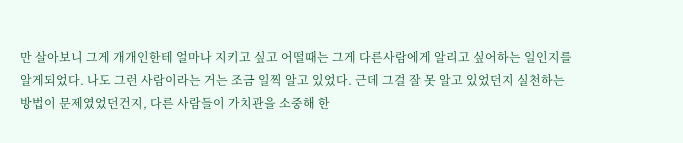만 살아보니 그게 개개인한테 얼마나 지키고 싶고 어떨때는 그게 다른사람에게 알리고 싶어하는 일인지를 알게되었다. 나도 그런 사람이라는 거는 조금 일찍 알고 있었다. 근데 그걸 잘 못 알고 있었던지 실천하는 방법이 문제였었던건지, 다른 사람들이 가치관을 소중해 한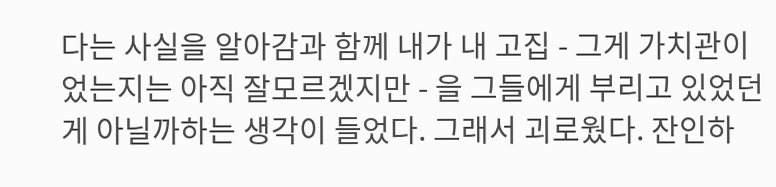다는 사실을 알아감과 함께 내가 내 고집 - 그게 가치관이었는지는 아직 잘모르겠지만 - 을 그들에게 부리고 있었던게 아닐까하는 생각이 들었다. 그래서 괴로웠다. 잔인하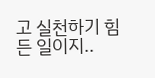고 실천하기 힘든 일이지..